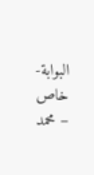البوابة- خاص – محمد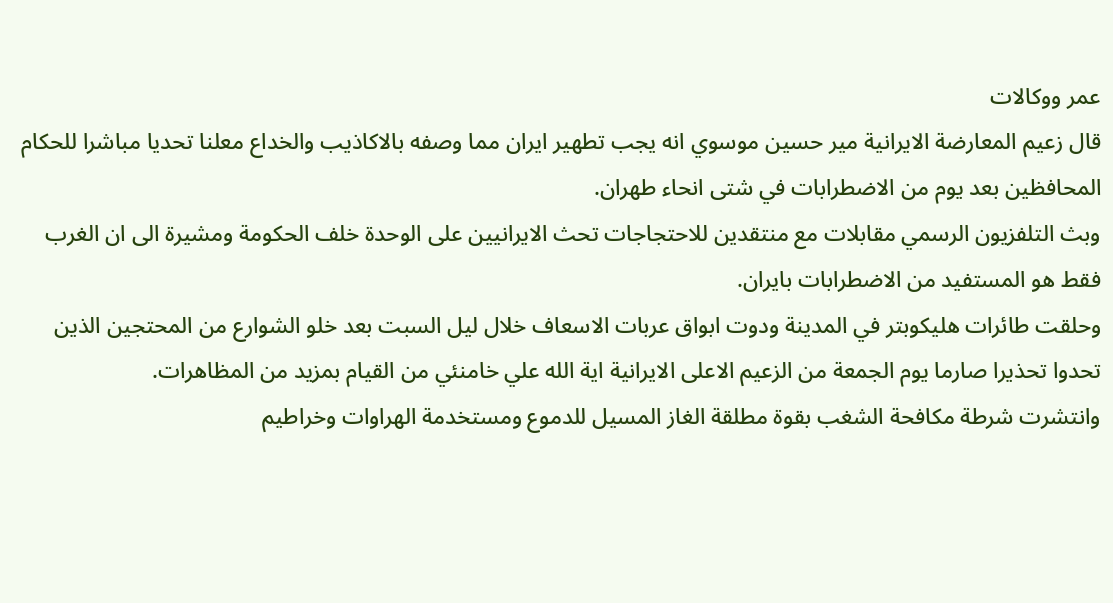عمر ووكالات
قال زعيم المعارضة الايرانية مير حسين موسوي انه يجب تطهير ايران مما وصفه بالاكاذيب والخداع معلنا تحديا مباشرا للحكام المحافظين بعد يوم من الاضطرابات في شتى انحاء طهران.
وبث التلفزيون الرسمي مقابلات مع منتقدين للاحتجاجات تحث الايرانيين على الوحدة خلف الحكومة ومشيرة الى ان الغرب فقط هو المستفيد من الاضطرابات بايران.
وحلقت طائرات هليكوبتر في المدينة ودوت ابواق عربات الاسعاف خلال ليل السبت بعد خلو الشوارع من المحتجين الذين تحدوا تحذيرا صارما يوم الجمعة من الزعيم الاعلى الايرانية اية الله علي خامنئي من القيام بمزيد من المظاهرات.
وانتشرت شرطة مكافحة الشغب بقوة مطلقة الغاز المسيل للدموع ومستخدمة الهراوات وخراطيم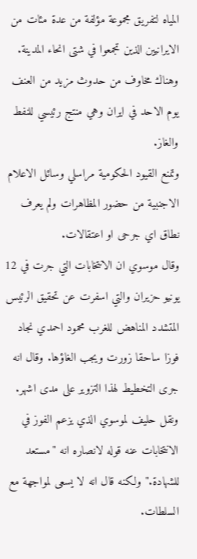المياه لتفريق مجموعة مؤلفة من عدة مئات من الايرانيين الذين تجمعوا في شتى انحاء المدينة. وهناك مخاوف من حدوث مزيد من العنف يوم الاحد في ايران وهي منتج رئيسي للنفط والغاز.
وتمنع القيود الحكومية مراسلي وسائل الاعلام الاجنبية من حضور المظاهرات ولم يعرف نطاق اي جرحى او اعتقالات.
وقال موسوي ان الانتخابات التي جرت في 12 يونيو حزيران والتي اسفرت عن تحقيق الرئيس المتشدد المناهض للغرب محمود احمدي نجاد فوزا ساحقا زورت ويجب الغاؤها. وقال انه جرى التخطيط لهذا التزوير على مدى اشهر.
ونقل حليف لموسوي الذي يزعم الفوز في الانتخابات عنه قوله لانصاره انه "مستعد للشهادة." ولكنه قال انه لا يسعى لمواجهة مع السلطات.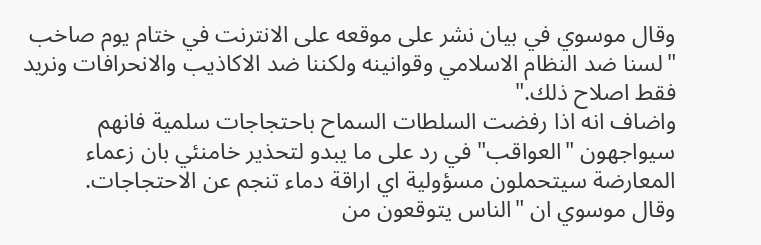وقال موسوي في بيان نشر على موقعه على الانترنت في ختام يوم صاخب "لسنا ضد النظام الاسلامي وقوانينه ولكننا ضد الاكاذيب والانحرافات ونريد فقط اصلاح ذلك."
واضاف انه اذا رفضت السلطات السماح باحتجاجات سلمية فانهم سيواجهون "العواقب" في رد على ما يبدو لتحذير خامنئي بان زعماء المعارضة سيتحملون مسؤولية اي اراقة دماء تنجم عن الاحتجاجات.
وقال موسوي ان "الناس يتوقعون من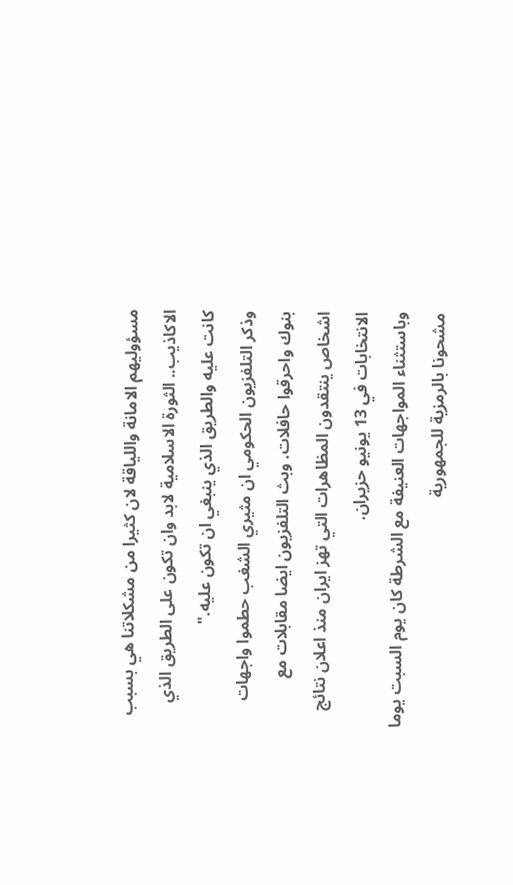مسؤوليهم الامانة واللياقة لان كثيرا من مشكلاتنا هي بسبب الاكاذيب.. الثورة الاسلامية لابد وان تكون على الطريق الذي كانت عليه والطريق الذي ينبغي ان تكون عليه."
وذكر التلفزيون الحكومي ان مثيري الشغب حطموا واجهات بنوك واحرقوا حافلات. وبث التلفزيون ايضا مقابلات مع اشخاص ينتقدون المظاهرات التي تهز ايران منذ اعلان نتائج الانتخابات في 13 يونيو حزيران.
وباستثناء المواجهات العنيفة مع الشرطة كان يوم السبت يوما مشحونا بالرمزية للجمهورية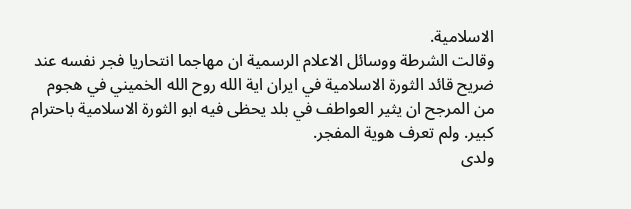الاسلامية.
وقالت الشرطة ووسائل الاعلام الرسمية ان مهاجما انتحاريا فجر نفسه عند ضريح قائد الثورة الاسلامية في ايران اية الله روح الله الخميني في هجوم من المرجح ان يثير العواطف في بلد يحظى فيه ابو الثورة الاسلامية باحترام كبير. ولم تعرف هوية المفجر.
ولدى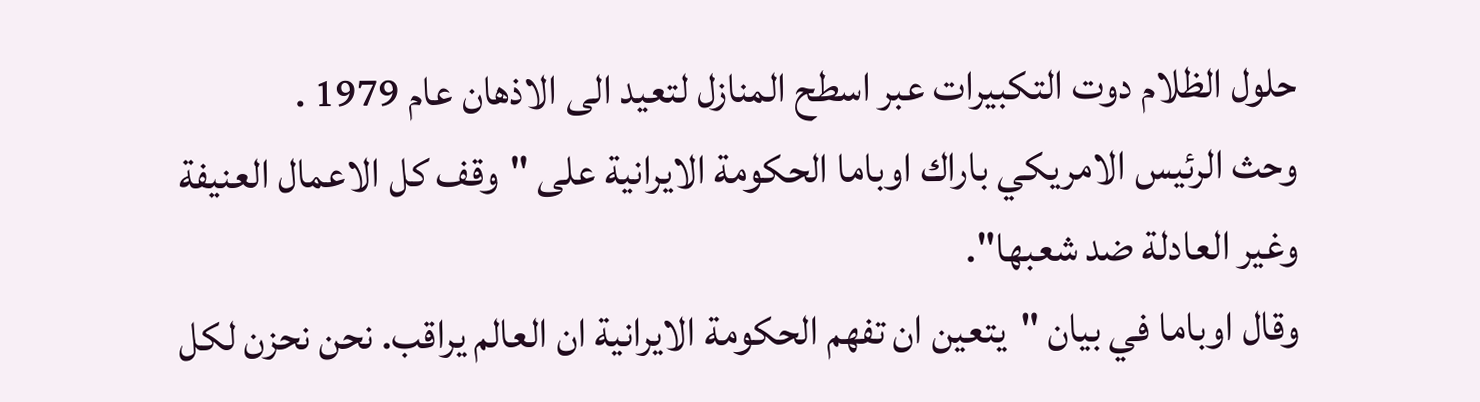حلول الظلام دوت التكبيرات عبر اسطح المنازل لتعيد الى الاذهان عام 1979 .
وحث الرئيس الامريكي باراك اوباما الحكومة الايرانية على "وقف كل الاعمال العنيفة وغير العادلة ضد شعبها".
وقال اوباما في بيان "يتعين ان تفهم الحكومة الايرانية ان العالم يراقب. نحن نحزن لكل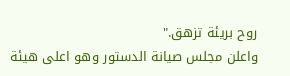روح بريئة تزهق."
واعلن مجلس صيانة الدستور وهو اعلى هيئة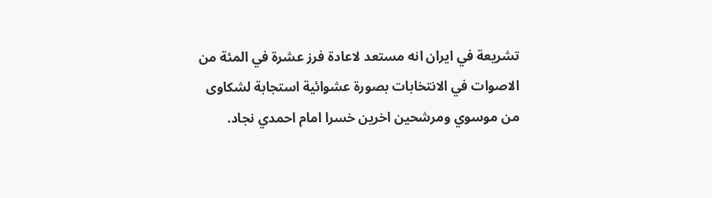تشريعة في ايران انه مستعد لاعادة فرز عشرة في المئة من الاصوات في الانتخابات بصورة عشوائية استجابة لشكاوى من موسوي ومرشحين اخرين خسرا امام احمدي نجاد.